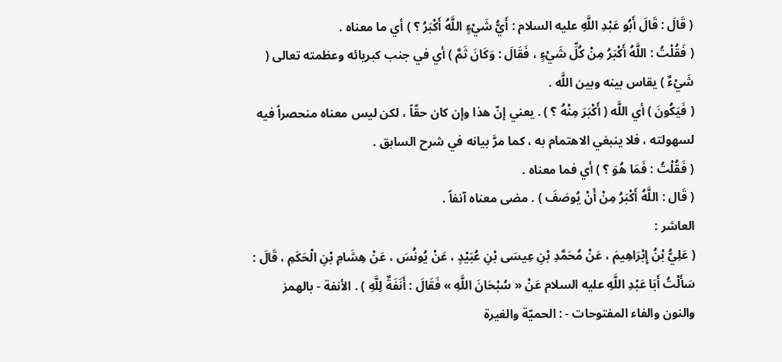( قَالَ : قَالَ أَبُو عَبْدِ اللَّهِ عليه السلام : أَيُّ شَيْءٍ اللَّهُ أَكْبَرُ ؟ ) أي ما معناه .
( فَقُلْتُ : اللَّهُ أَكْبَرُ مِنْ كُلِّ شَيْءٍ ، فَقَالَ : وَكَانَ ثَمَّ ) أي في جنب كبريائه وعظمته تعالى ( شَيْءٌ ) يقاس بينه وبين اللَّه .
( فَيَكُونَ ) أي اللَّه ( أَكْبَرَ مِنْهُ ؟ ) . يعني إنّ هذا وإن كان حقّاً ، لكن ليس معناه منحصراً فيه لسهولته ، فلا ينبغي الاهتمام به ، كما مرَّ بيانه في شرح السابق .
( فَقُلْتُ : فَمَا هُوَ ؟ ) أي فما معناه .
( قَال : اللَّهُ أَكْبَرُ مِنْ أَنْ يُوصَفَ ) . مضى معناه آنفاً .
العاشر :
( عَلِيُّ بْنُ إِبْرَاهِيمَ ، عَنْ مُحَمَّدِ بْنِ عِيسَى بْنِ عُبَيْدٍ ، عَنْ يُونُسَ ، عَنْ هِشَامِ بْنِ الْحَكَمِ ، قَالَ : سَأَلْتُ أَبَا عَبْدِ اللَّهِ عليه السلام عَنْ « سُبْحَانَ اللَّهِ » فَقَالَ : أَنَفَةٌ لِلَّهِ ) . الأنفة - بالهمز والنون والفاء المفتوحات - : الحميّة والغيرة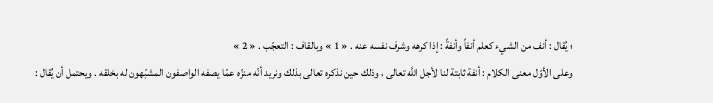؛ يُقال : أنف من الشيء كعلم أنفاً وأنفةً : إذا كرهه وشرف نفسه عنه . « 1 » وبالقاف : التعجّب . « 2 »
وعلى الأوّل معنى الكلام : أنفة ثابتة لنا لأجل اللَّه تعالى ، وذلك حين نذكره تعالى بذلك ونريد أنّه منزّه عمّا يصفه الواصفون المشبّهون له بخلقه . ويحتمل أن يُقال :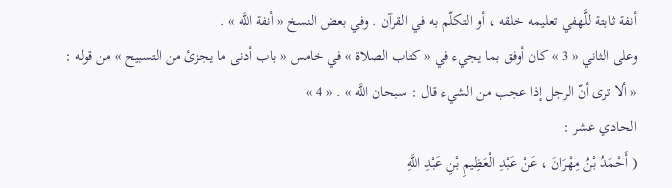أنفة ثابتة للَّهفي تعليمه خلقه ، أو التكلّم به في القرآن . وفي بعض النسخ « أنفة اللَّه » .
وعلى الثاني « 3 » كان أوفق بما يجيء في « كتاب الصلاة » في خامس « باب أدنى ما يجزئ من التسبيح » من قوله : « ألا ترى أنّ الرجل إذا عجب من الشيء قال : سبحان اللَّه » . « 4 »
الحادي عشر :
( أَحْمَدُ بْنُ مِهْرَانَ ، عَنْ عَبْدِ الْعَظِيمِ بْنِ عَبْدِ اللَّهِ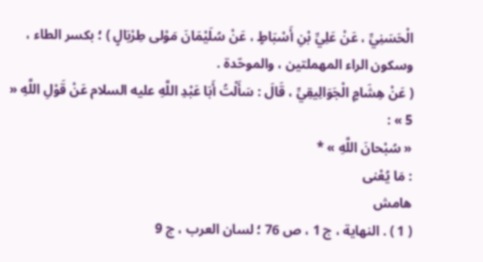الْحَسَنِيِّ ، عَنْ عَلِيِّ بْنِ أَسْبَاطٍ ، عَنْ سُلَيْمَانَ مَوْلى طِرْبَالٍ ) ؛ بكسر الطاء ، وسكون الراء المهملتين ، والموحّدة .
( عَنْ هِشَامٍ الْجَوَالِيقِيِّ ، قَالَ : سَأَلْتُ أَبَا عَبْدِ اللَّهِ عليه السلام عَنْ قَوْلِ اللَّهِ « 5 » :
« سُبْحانَ اللَّهِ » *
: مَا يُعْنى
هامش
( 1 ) . النهاية ، ج 1 ، ص 76 ؛ لسان العرب ، ج 9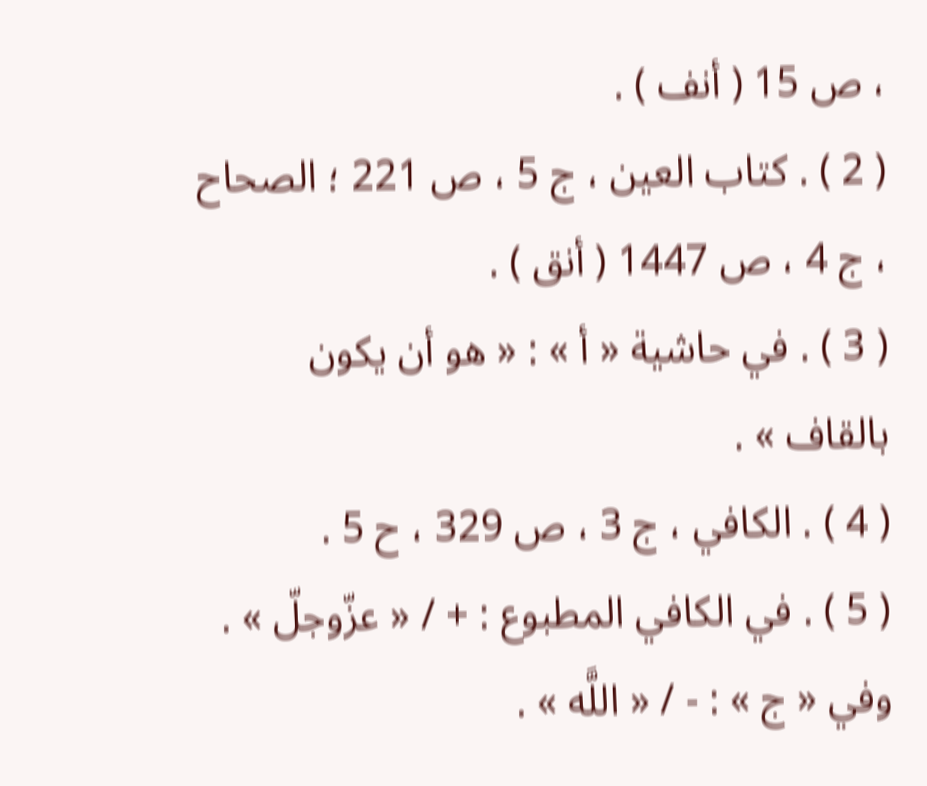، ص 15 ( أنف ) .
( 2 ) . كتاب العين ، ج 5 ، ص 221 ؛ الصحاح ، ج 4 ، ص 1447 ( أنق ) .
( 3 ) . في حاشية « أ » : « هو أن يكون بالقاف » .
( 4 ) . الكافي ، ج 3 ، ص 329 ، ح 5 .
( 5 ) . في الكافي المطبوع : + / « عزّوجلّ » . وفي « ج » : - / « اللَّه » .